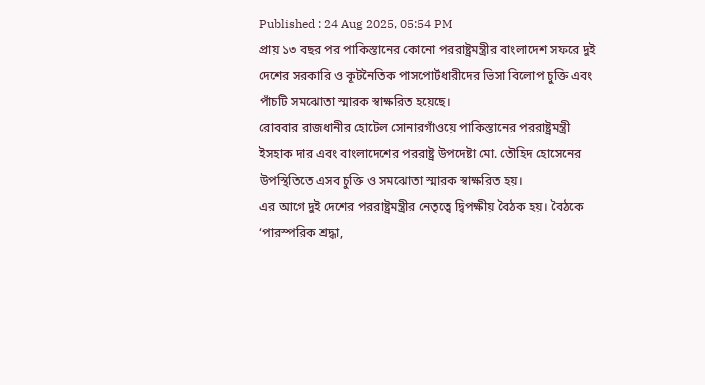Published : 24 Aug 2025, 05:54 PM
প্রায় ১৩ বছর পর পাকিস্তানের কোনো পররাষ্ট্রমন্ত্রীর বাংলাদেশ সফরে দুই দেশের সরকারি ও কূটনৈতিক পাসপোর্টধারীদের ভিসা বিলোপ চুক্তি এবং পাঁচটি সমঝোতা স্মারক স্বাক্ষরিত হয়েছে।
রোববার রাজধানীর হোটেল সোনারগাঁওয়ে পাকিস্তানের পররাষ্ট্রমন্ত্রী ইসহাক দার এবং বাংলাদেশের পররাষ্ট্র উপদেষ্টা মো. তৌহিদ হোসেনের উপস্থিতিতে এসব চুক্তি ও সমঝোতা স্মারক স্বাক্ষরিত হয়।
এর আগে দুই দেশের পররাষ্ট্রমন্ত্রীর নেতৃত্বে দ্বিপক্ষীয় বৈঠক হয়। বৈঠকে ‘পারস্পরিক শ্রদ্ধা,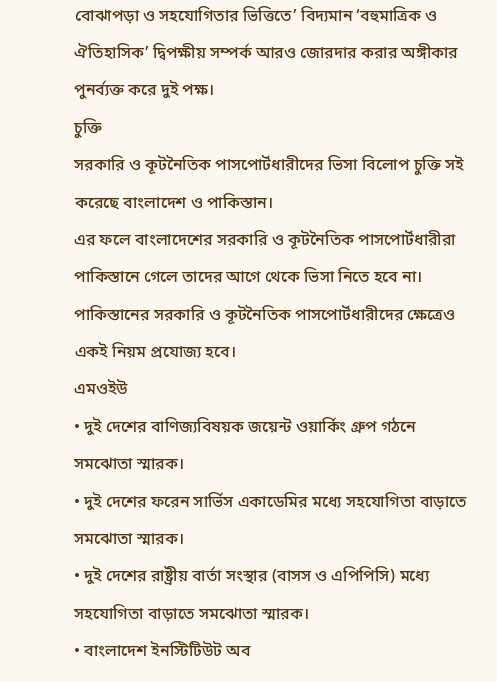বোঝাপড়া ও সহযোগিতার ভিত্তিতে’ বিদ্যমান ‘বহুমাত্রিক ও ঐতিহাসিক’ দ্বিপক্ষীয় সম্পর্ক আরও জোরদার করার অঙ্গীকার পুনর্ব্যক্ত করে দুই পক্ষ।
চুক্তি
সরকারি ও কূটনৈতিক পাসপোর্টধারীদের ভিসা বিলোপ চুক্তি সই করেছে বাংলাদেশ ও পাকিস্তান।
এর ফলে বাংলাদেশের সরকারি ও কূটনৈতিক পাসপোর্টধারীরা পাকিস্তানে গেলে তাদের আগে থেকে ভিসা নিতে হবে না। পাকিস্তানের সরকারি ও কূটনৈতিক পাসপোর্টধারীদের ক্ষেত্রেও একই নিয়ম প্রযোজ্য হবে।
এমওইউ
• দুই দেশের বাণিজ্যবিষয়ক জয়েন্ট ওয়ার্কিং গ্রুপ গঠনে সমঝোতা স্মারক।
• দুই দেশের ফরেন সার্ভিস একাডেমির মধ্যে সহযোগিতা বাড়াতে সমঝোতা স্মারক।
• দুই দেশের রাষ্ট্রীয় বার্তা সংস্থার (বাসস ও এপিপিসি) মধ্যে সহযোগিতা বাড়াতে সমঝোতা স্মারক।
• বাংলাদেশ ইনস্টিটিউট অব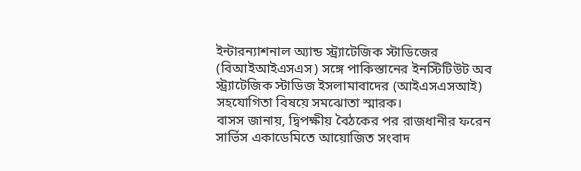ইন্টারন্যাশনাল অ্যান্ড স্ট্র্যাটেজিক স্টাডিজের (বিআইআইএসএস) সঙ্গে পাকিস্তানের ইনস্টিটিউট অব স্ট্র্যাটেজিক স্টাডিজ ইসলামাবাদের (আইএসএসআই) সহযোগিতা বিষয়ে সমঝোতা স্মারক।
বাসস জানায়, দ্বিপক্ষীয় বৈঠকের পর রাজধানীর ফরেন সার্ভিস একাডেমিতে আয়োজিত সংবাদ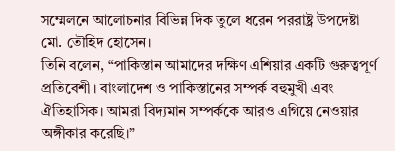সম্মেলনে আলোচনার বিভিন্ন দিক তুলে ধরেন পররাষ্ট্র উপদেষ্টা মো. তৌহিদ হোসেন।
তিনি বলেন, “পাকিস্তান আমাদের দক্ষিণ এশিয়ার একটি গুরুত্বপূর্ণ প্রতিবেশী। বাংলাদেশ ও পাকিস্তানের সম্পর্ক বহুমুখী এবং ঐতিহাসিক। আমরা বিদ্যমান সম্পর্ককে আরও এগিয়ে নেওয়ার অঙ্গীকার করেছি।”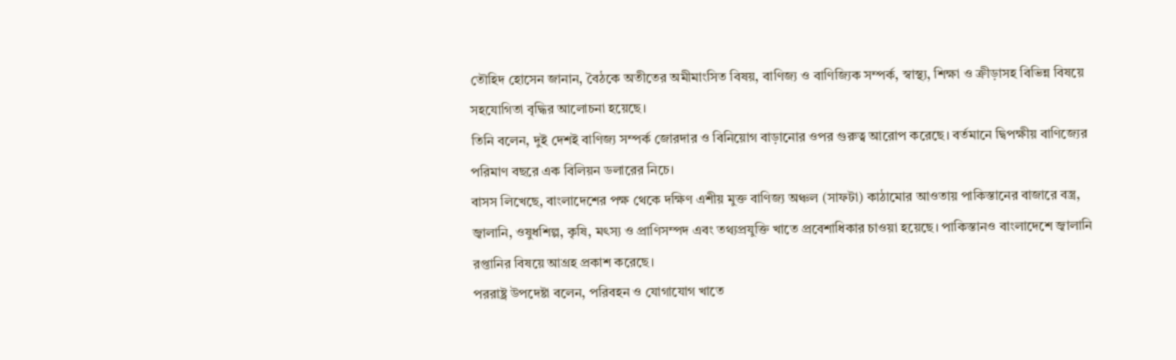তৌহিদ হোসেন জানান, বৈঠকে অতীতের অমীমাংসিত বিষয়, বাণিজ্য ও বাণিজ্যিক সম্পর্ক, স্বাস্থ্য, শিক্ষা ও ক্রীড়াসহ বিভিন্ন বিষয়ে সহযোগিতা বৃদ্ধির আলোচনা হয়েছে।
তিনি বলেন, দুই দেশই বাণিজ্য সম্পর্ক জোরদার ও বিনিয়োগ বাড়ানোর ওপর গুরুত্ব আরোপ করেছে। বর্তমানে দ্বিপক্ষীয় বাণিজ্যের পরিমাণ বছরে এক বিলিয়ন ডলারের নিচে।
বাসস লিখেছে, বাংলাদেশের পক্ষ থেকে দক্ষিণ এশীয় মুক্ত বাণিজ্য অঞ্চল (সাফটা) কাঠামোর আওতায় পাকিস্তানের বাজারে বস্ত্র, জ্বালানি, ওষুধশিল্প, কৃষি, মৎস্য ও প্রাণিসম্পদ এবং তথ্যপ্রযুক্তি খাতে প্রবেশাধিকার চাওয়া হয়েছে। পাকিস্তানও বাংলাদেশে জ্বালানি রপ্তানির বিষয়ে আগ্রহ প্রকাশ করেছে।
পররাষ্ট্র উপদেষ্টা বলেন, পরিবহন ও যোগাযোগ খাতে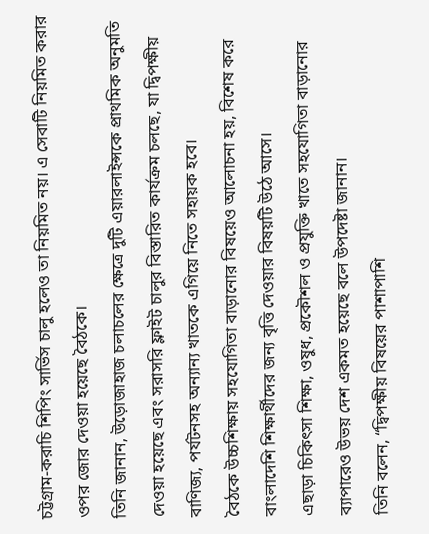চট্টগ্রাম-করাচি শিপিং সার্ভিস চালু হলেও তা নিয়মিত নয়। এ সেবাটি নিয়মিত করার ওপর জোর দেওয়া হয়েছে বৈঠকে।
তিনি জানান, উড়োজাহাজ চলাচলের ক্ষেত্রে দুটি এয়ারলাইন্সকে প্রাথমিক অনুমতি দেওয়া হয়েছে এবং সরাসরি ফ্লাইট চালুর বিস্তারিত কার্যক্রম চলছে, যা দ্বিপক্ষীয় বাণিজ্য, পর্যটনসহ অন্যান্য খাতকে এগিয়ে নিতে সহায়ক হবে।
বৈঠকে উচ্চশিক্ষায় সহযোগিতা বাড়ানোর বিষয়েও আলোচনা হয়, বিশেষ করে বাংলাদেশি শিক্ষার্থীদের জন্য বৃত্তি দেওয়ার বিষয়টি উঠে আসে।
এছাড়া চিকিৎসা শিক্ষা, ওষুধ, প্রকৌশল ও প্রযুক্তি খাতে সহযোগিতা বাড়ানোর ব্যাপারেও উভয় দেশ একমত হয়েছে বলে উপদেষ্টা জানান।
তিনি বলেন, “দ্বিপক্ষীয় বিষয়ের পাশাপাশি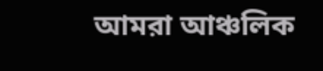আমরা আঞ্চলিক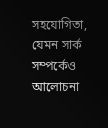সহযোগিতা, যেমন সার্ক সম্পর্কেও আলোচনা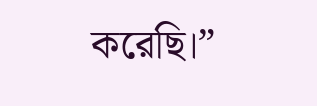করেছি।”